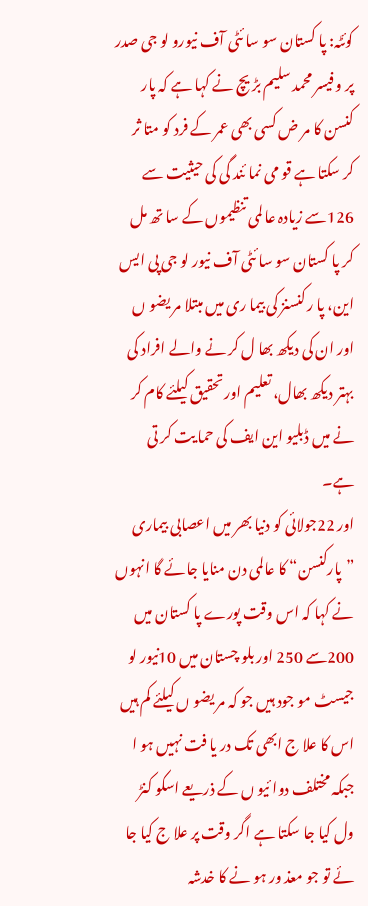کوئٹہ: پا کستان سو سا ئٹی آف نیورو لو جی صدر پر و فیسر محمد سلیم بڑ یچ نے کہا ہے کہ پار کنسن کا مر ض کسی بھی عمر کے فرد کو متا ثر کر سکتا ہے قو می نما ئند گی کی حیثیت سے 126سے زیادہ عا لمی تنظیموں کے سا تھ مل کر پا کستان سو سا ئٹی آف نیور لو جی پی ایس این، پا ر کنسنز کی بیما ری میں مبتلا مر یضو ں اور ان کی دیکھ بھا ل کر نے والے افراد کی بہتر دیکھ بھال، تعلیم اور تحقیق کیلئے کام کر نے میں ڈبلیو این ایف کی حما یت کر تی ہے۔
اور 22جولائی کو دنیا بھر میں اعصابی بیماری ”پارکنسن“ کا عالمی دن منایا جائے گا انہوں نے کہا کہ اس وقت پورے پا کستان میں 200سے 250 اور بلو چستان میں 10نیور لو جیسٹ مو جود ہیں جو کہ مر یضو ں کیلئے کم ہیں اس کا علا ج ابھی تک در یا فت نہیں ہو ا جبکہ مختلف دوا ئیو ں کے ذریعے اسکو کنڑ ول کیا جا سکتا ہے اگر وقت پر علا ج کیا جا ئے تو جو معذ ور ہو نے کا خدشہ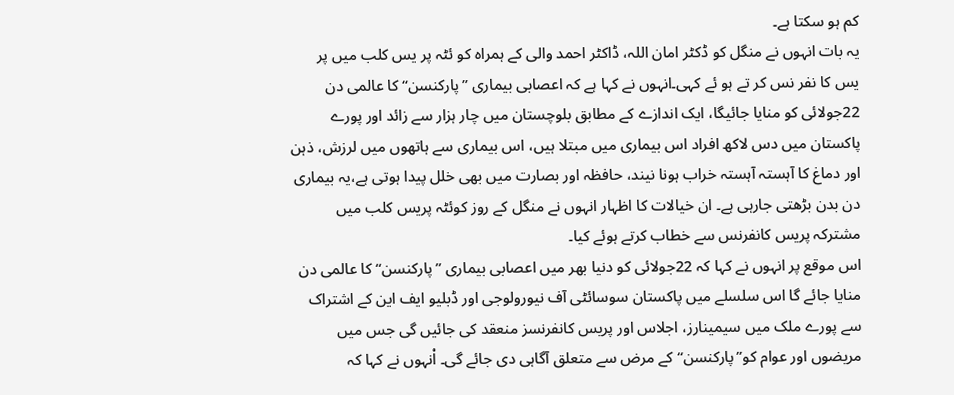کم ہو سکتا ہے۔
یہ بات انہوں نے منگل کو ڈکٹر امان اللہ، ڈاکٹر احمد والی کے ہمراہ کو ئٹہ پر یس کلب میں پر یس کا نفر نس کر تے ہو ئے کہی۔انہوں نے کہا ہے کہ اعصابی بیماری ”پارکنسن“ کا عالمی دن 22جولائی کو منایا جائیگا، ایک اندازے کے مطابق بلوچستان میں چار ہزار سے زائد اور پورے پاکستان میں دس لاکھ افراد اس بیماری میں مبتلا ہیں، اس بیماری سے ہاتھوں میں لرزش، ذہن اور دماغ کا آہستہ آہستہ خراب ہونا نیند، حافظہ اور بصارت میں بھی خلل پیدا ہوتی ہے،یہ بیماری دن بدن بڑھتی جارہی ہے۔ ان خیالات کا اظہار انہوں نے منگل کے روز کوئٹہ پریس کلب میں مشترکہ پریس کانفرنس سے خطاب کرتے ہوئے کیا۔
اس موقع پر انہوں نے کہا کہ 22جولائی کو دنیا بھر میں اعصابی بیماری ”پارکنسن“ کا عالمی دن منایا جائے گا اس سلسلے میں پاکستان سوسائٹی آف نیورولوجی اور ڈبلیو ایف این کے اشتراک سے پورے ملک میں سیمینارز، اجلاس اور پریس کانفرنسز منعقد کی جائیں گی جس میں مریضوں اور عوام کو”پارکنسن“ کے مرض سے متعلق آگاہی دی جائے گی۔ اْنہوں نے کہا کہ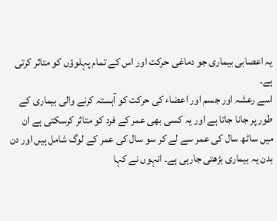یہ اعصابی بیماری جو دماغی حرکت اور اس کے تمام پہلوؤں کو متاثر کرتی ہے۔
اسے رعشہ اور جسم اور اعضاء کی حرکت کو آہستہ کرنے والی بیماری کے طور پر جانا جاتا ہے اور یہ کسی بھی عمر کے فرد کو متاثر کرسکتی ہے ان میں ساٹھ سال کی عمر سے لے کر سو سال کی عمر کے لوگ شامل ہیں اور دن بدن یہ بیماری بڑھتی جارہی ہے۔ انہوں نے کہا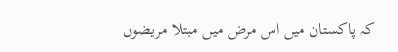کہ پاکستان میں اس مرض میں مبتلا مریضوں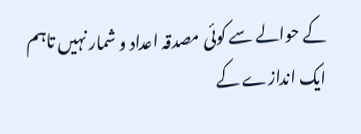کے حوالے سے کوئی مصدقہ اعداد و شمار نہیں تاہم ایک اندازے کے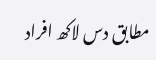مطابق دس لاکھ افراد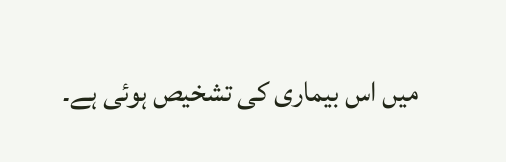میں اس بیماری کی تشخیص ہوئی ہے۔